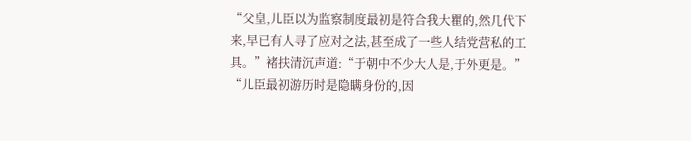“父皇,儿臣以为监察制度最初是符合我大瞿的,然几代下来,早已有人寻了应对之法,甚至成了一些人结党营私的工具。”褚扶清沉声道:“于朝中不少大人是,于外更是。”
“儿臣最初游历时是隐瞒身份的,因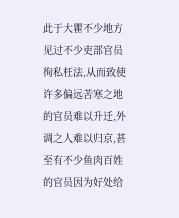此于大瞿不少地方见过不少吏部官员徇私枉法,从而致使许多偏远苦寒之地的官员难以升迁,外调之人难以归京,甚至有不少鱼肉百姓的官员因为好处给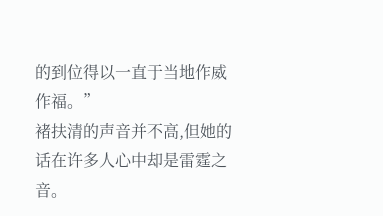的到位得以一直于当地作威作福。”
褚扶清的声音并不高,但她的话在许多人心中却是雷霆之音。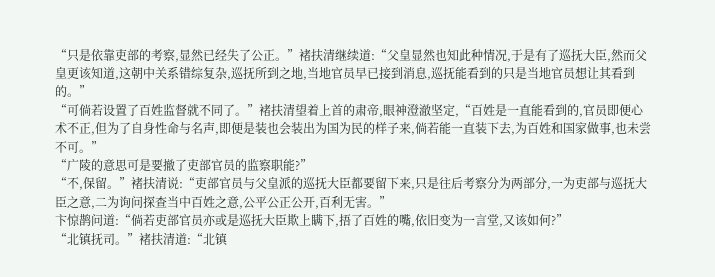“只是依靠吏部的考察,显然已经失了公正。”褚扶清继续道:“父皇显然也知此种情况,于是有了巡抚大臣,然而父皇更该知道,这朝中关系错综复杂,巡抚所到之地,当地官员早已接到消息,巡抚能看到的只是当地官员想让其看到的。”
“可倘若设置了百姓监督就不同了。”褚扶清望着上首的肃帝,眼神澄澈坚定,“百姓是一直能看到的,官员即便心术不正,但为了自身性命与名声,即便是装也会装出为国为民的样子来,倘若能一直装下去,为百姓和国家做事,也未尝不可。”
“广陵的意思可是要撤了吏部官员的监察职能?”
“不,保留。”褚扶清说:“吏部官员与父皇派的巡抚大臣都要留下来,只是往后考察分为两部分,一为吏部与巡抚大臣之意,二为询问探查当中百姓之意,公平公正公开,百利无害。”
卞惊鹊问道:“倘若吏部官员亦或是巡抚大臣欺上瞒下,捂了百姓的嘴,依旧变为一言堂,又该如何?”
“北镇抚司。”褚扶清道:“北镇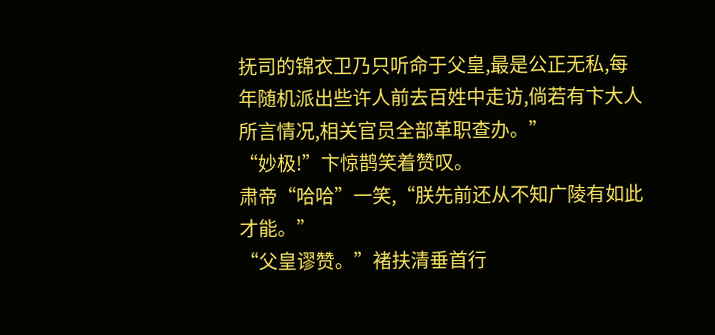抚司的锦衣卫乃只听命于父皇,最是公正无私,每年随机派出些许人前去百姓中走访,倘若有卞大人所言情况,相关官员全部革职查办。”
“妙极!”卞惊鹊笑着赞叹。
肃帝“哈哈”一笑,“朕先前还从不知广陵有如此才能。”
“父皇谬赞。”褚扶清垂首行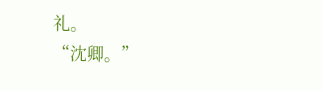礼。
“沈卿。”